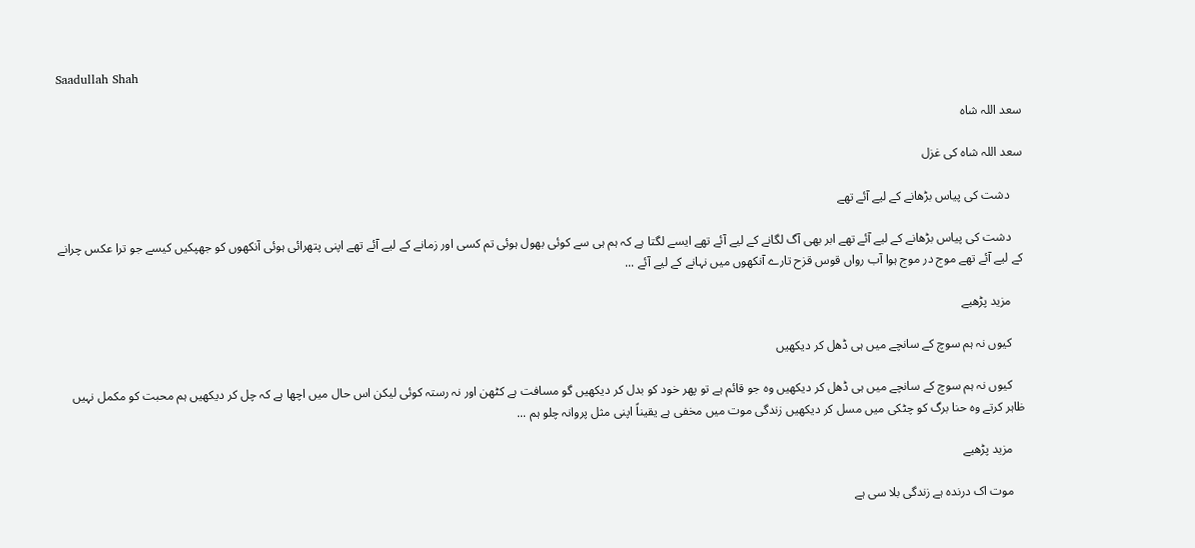Saadullah Shah

سعد اللہ شاہ

سعد اللہ شاہ کی غزل

    دشت کی پیاس بڑھانے کے لیے آئے تھے

    دشت کی پیاس بڑھانے کے لیے آئے تھے ابر بھی آگ لگانے کے لیے آئے تھے ایسے لگتا ہے کہ ہم ہی سے کوئی بھول ہوئی تم کسی اور زمانے کے لیے آئے تھے اپنی پتھرائی ہوئی آنکھوں کو جھپکیں کیسے جو ترا عکس چرانے کے لیے آئے تھے موج در موج ہوا آب رواں قوس قزح تارے آنکھوں میں نہانے کے لیے آئے ...

    مزید پڑھیے

    کیوں نہ ہم سوچ کے سانچے میں ہی ڈھل کر دیکھیں

    کیوں نہ ہم سوچ کے سانچے میں ہی ڈھل کر دیکھیں وہ جو قائم ہے تو پھر خود کو بدل کر دیکھیں گو مسافت ہے کٹھن اور نہ رستہ کوئی لیکن اس حال میں اچھا ہے کہ چل کر دیکھیں ہم محبت کو مکمل نہیں ظاہر کرتے وہ حنا برگ کو چٹکی میں مسل کر دیکھیں زندگی موت میں مخفی ہے یقیناً اپنی مثل پروانہ چلو ہم ...

    مزید پڑھیے

    موت اک درندہ ہے زندگی بلا سی ہے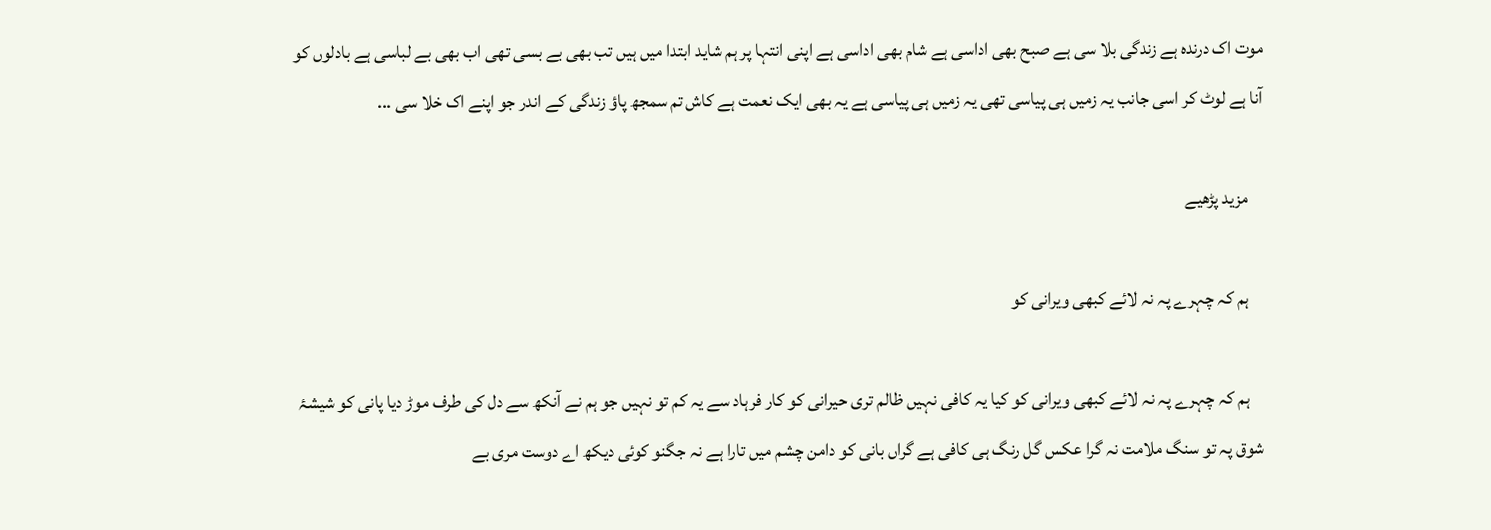موت اک درندہ ہے زندگی بلا سی ہے صبح بھی اداسی ہے شام بھی اداسی ہے اپنی انتہا پر ہم شاید ابتدا میں ہیں تب بھی بے بسی تھی اب بھی بے لباسی ہے بادلوں کو آنا ہے لوٹ کر اسی جانب یہ زمیں ہی پیاسی تھی یہ زمیں ہی پیاسی ہے یہ بھی ایک نعمت ہے کاش تم سمجھ پاؤ زندگی کے اندر جو اپنے اک خلا سی ...

    مزید پڑھیے

    ہم کہ چہرے پہ نہ لائے کبھی ویرانی کو

    ہم کہ چہرے پہ نہ لائے کبھی ویرانی کو کیا یہ کافی نہیں ظالم تری حیرانی کو کار فرہاد سے یہ کم تو نہیں جو ہم نے آنکھ سے دل کی طرف موڑ دیا پانی کو شیشۂ شوق پہ تو سنگ ملامت نہ گرا عکس گل رنگ ہی کافی ہے گراں بانی کو دامن چشم میں تارا ہے نہ جگنو کوئی دیکھ اے دوست مری بے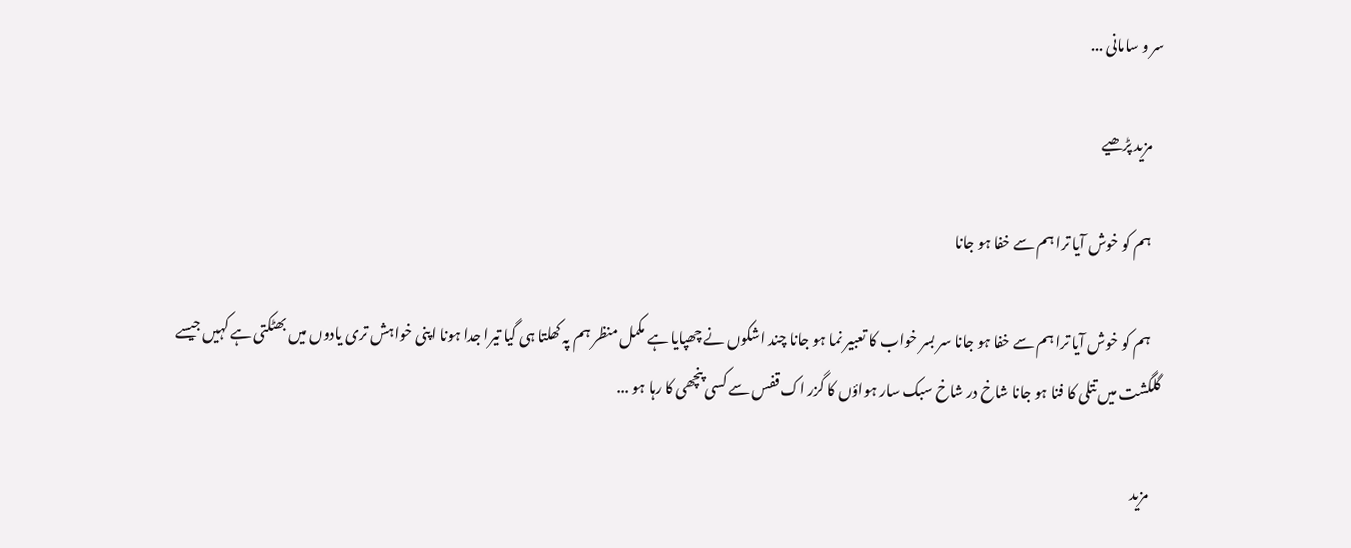سر و سامانی ...

    مزید پڑھیے

    ہم کو خوش آیا ترا ہم سے خفا ہو جانا

    ہم کو خوش آیا ترا ہم سے خفا ہو جانا سر بسر خواب کا تعبیر نما ہو جانا چند اشکوں نے چھپایا ہے مکمل منظر ہم پہ کھلتا ہی گیا تیرا جدا ہونا اپنی خواہش تری یادوں میں بھٹکتی ہے کہیں جیسے گلگشت میں تتلی کا فنا ہو جانا شاخ در شاخ سبک سار ہواؤں کا گزر اک قفس سے کسی پنچھی کا رہا ہو ...

    مزید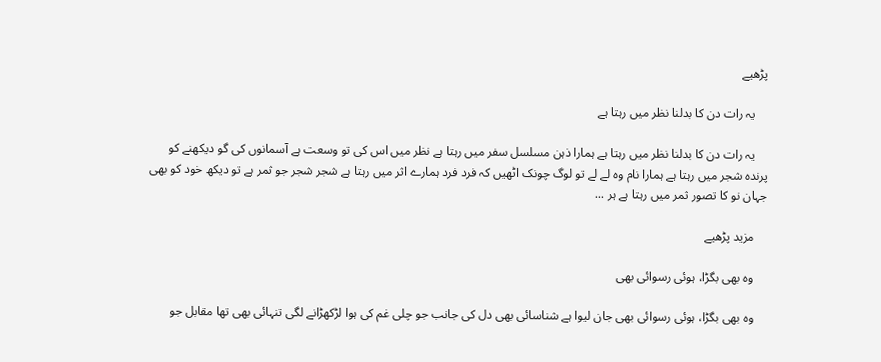پڑھیے

    یہ رات دن کا بدلنا نظر میں رہتا ہے

    یہ رات دن کا بدلنا نظر میں رہتا ہے ہمارا ذہن مسلسل سفر میں رہتا ہے نظر میں اس کی تو وسعت ہے آسمانوں کی گو دیکھنے کو پرندہ شجر میں رہتا ہے ہمارا نام وہ لے لے تو لوگ چونک اٹھیں کہ فرد فرد ہمارے اثر میں رہتا ہے شجر شجر جو ثمر ہے تو دیکھ خود کو بھی جہان نو کا تصور ثمر میں رہتا ہے ہر ...

    مزید پڑھیے

    وہ بھی بگڑا، ہوئی رسوائی بھی

    وہ بھی بگڑا، ہوئی رسوائی بھی جان لیوا ہے شناسائی بھی دل کی جانب جو چلی غم کی ہوا لڑکھڑانے لگی تنہائی بھی تھا مقابل جو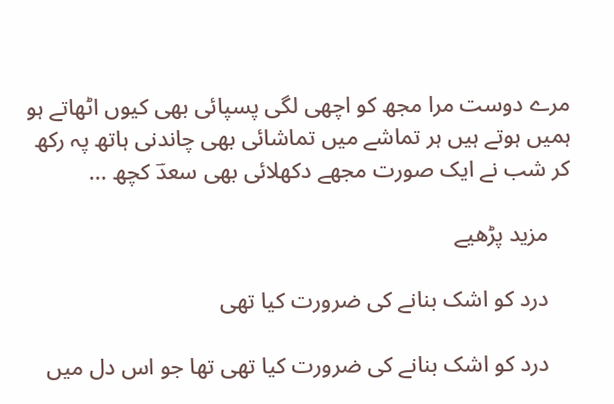مرے دوست مرا مجھ کو اچھی لگی پسپائی بھی کیوں اٹھاتے ہو ہمیں ہوتے ہیں ہر تماشے میں تماشائی بھی چاندنی ہاتھ پہ رکھ کر شب نے ایک صورت مجھے دکھلائی بھی سعدؔ کچھ ...

    مزید پڑھیے

    درد کو اشک بنانے کی ضرورت کیا تھی

    درد کو اشک بنانے کی ضرورت کیا تھی تھا جو اس دل میں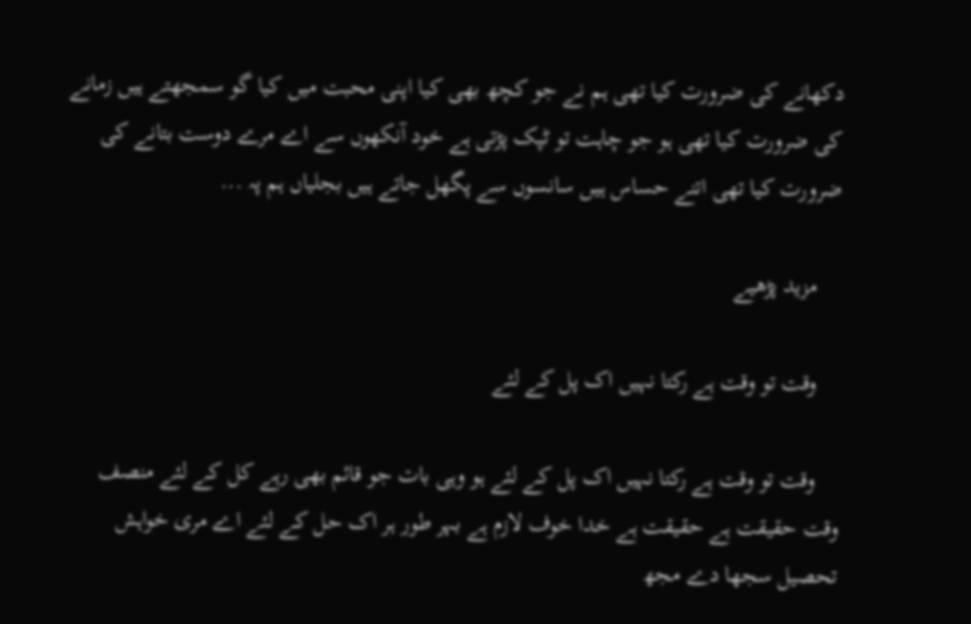دکھانے کی ضرورت کیا تھی ہم نے جو کچھ بھی کیا اپنی محبت میں کیا گو سمجھتے ہیں زمانے کی ضرورت کیا تھی ہو جو چاہت تو ٹپک پڑتی ہے خود آنکھوں سے اے مرے دوست بتانے کی ضرورت کیا تھی اتنے حساس ہیں سانسوں سے پگھل جاتے ہیں بجلیاں ہم پہ ...

    مزید پڑھیے

    وقت تو وقت ہے رکتا نہیں اک پل کے لئے

    وقت تو وقت ہے رکتا نہیں اک پل کے لئے ہو وہی بات جو قائم بھی رہے کل کے لئے منصف وقت حقیقت ہے حقیقت ہے خدا خوف لازم ہے بہر طور ہر اک حل کے لئے اے مری خواہش تحصیل سجھا دے مجھ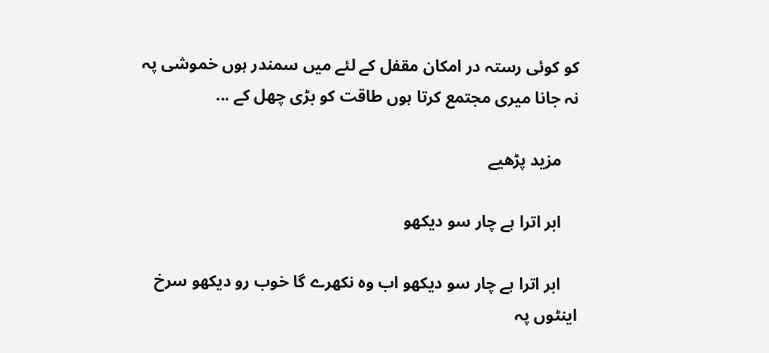کو کوئی رستہ در امکان مقفل کے لئے میں سمندر ہوں خموشی پہ نہ جانا میری مجتمع کرتا ہوں طاقت کو بڑی چھل کے ...

    مزید پڑھیے

    ابر اترا ہے چار سو دیکھو

    ابر اترا ہے چار سو دیکھو اب وہ نکھرے گا خوب رو دیکھو سرخ اینٹوں پہ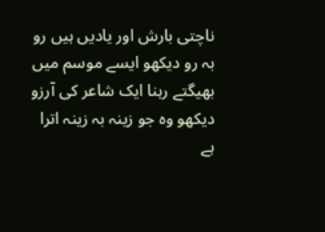ناچتی بارش اور یادیں ہیں رو بہ رو دیکھو ایسے موسم میں بھیگتے رہنا ایک شاعر کی آرزو دیکھو وہ جو زینہ بہ زینہ اترا ہے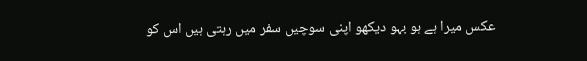عکس میرا ہے ہو بہو دیکھو اپنی سوچیں سفر میں رہتی ہیں اس کو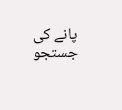پانے کی جستجو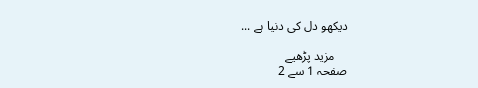دیکھو دل کی دنیا ہے ...

    مزید پڑھیے
صفحہ 1 سے 2